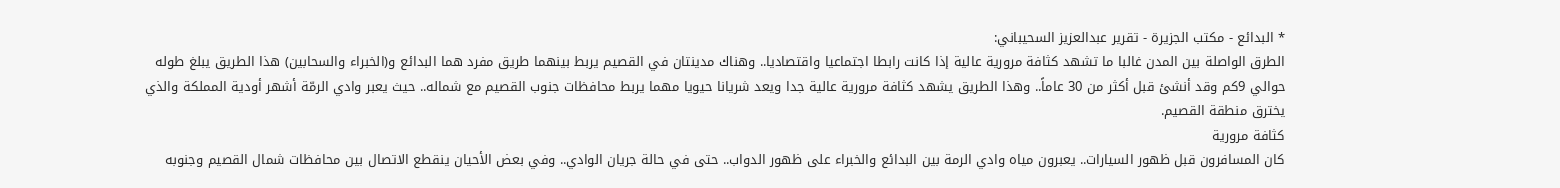* البدائع - مكتب الجزيرة - تقرير عبدالعزيز السحيباني:
الطرق الواصلة بين المدن غالبا ما تشهد كثافة مرورية عالية إذا كانت رابطا اجتماعيا واقتصاديا.. وهناك مدينتان في القصيم يربط بينهما طريق مفرد هما البدائع و(الخبراء والسحابين) هذا الطريق يبلغ طوله حوالي 9كم وقد أنشئ قبل أكثر من 30 عاماً.. وهذا الطريق يشهد كثافة مرورية عالية جدا ويعد شريانا حيويا مهما يربط محافظات جنوب القصيم مع شماله.. حيث يعبر وادي الرمّة أشهر أودية المملكة والذي يخترق منطقة القصيم.
كثافة مرورية
كان المسافرون قبل ظهور السيارات.. يعبرون مياه وادي الرمة بين البدائع والخبراء على ظهور الدواب.. حتى في حالة جريان الوادي.. وفي بعض الأحيان ينقطع الاتصال بين محافظات شمال القصيم وجنوبه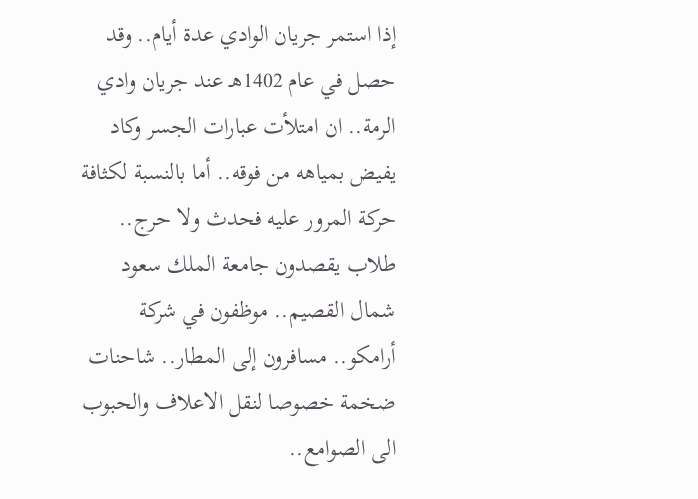إذا استمر جريان الوادي عدة أيام.. وقد حصل في عام 1402هـ عند جريان وادي الرمة.. ان امتلأت عبارات الجسر وكاد يفيض بمياهه من فوقه.. أما بالنسبة لكثافة حركة المرور عليه فحدث ولا حرج.. طلاب يقصدون جامعة الملك سعود شمال القصيم.. موظفون في شركة أرامكو.. مسافرون إلى المطار.. شاحنات ضخمة خصوصا لنقل الاعلاف والحبوب الى الصوامع..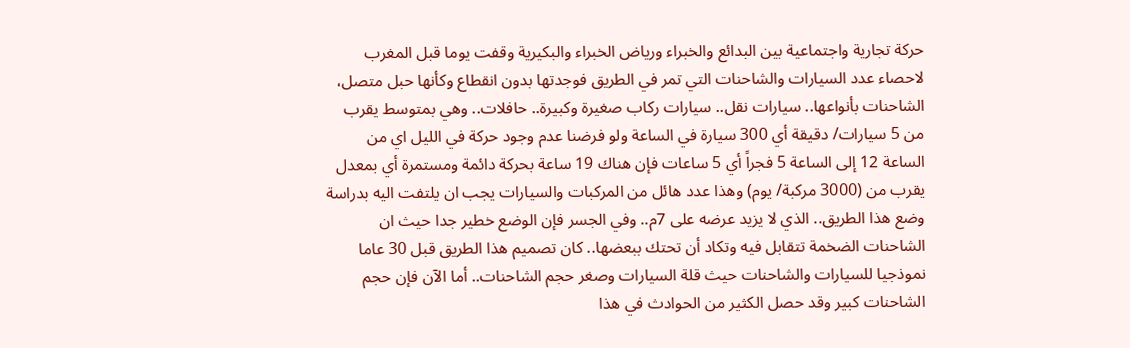حركة تجارية واجتماعية بين البدائع والخبراء ورياض الخبراء والبكيرية وقفت يوما قبل المغرب لاحصاء عدد السيارات والشاحنات التي تمر في الطريق فوجدتها بدون انقطاع وكأنها حبل متصل، الشاحنات بأنواعها.. سيارات نقل.. سيارات ركاب صغيرة وكبيرة.. حافلات.. وهي بمتوسط يقرب من 5 سيارات/ دقيقة أي 300 سيارة في الساعة ولو فرضنا عدم وجود حركة في الليل اي من الساعة 12 إلى الساعة 5 فجراً أي 5 ساعات فإن هناك 19 ساعة بحركة دائمة ومستمرة أي بمعدل يقرب من (3000 مركبة/ يوم) وهذا عدد هائل من المركبات والسيارات يجب ان يلتفت اليه بدراسة وضع هذا الطريق.. الذي لا يزيد عرضه على 7م.. وفي الجسر فإن الوضع خطير جدا حيث ان الشاحنات الضخمة تتقابل فيه وتكاد أن تحتك ببعضها.. كان تصميم هذا الطريق قبل 30 عاما نموذجيا للسيارات والشاحنات حيث قلة السيارات وصغر حجم الشاحنات.. أما الآن فإن حجم الشاحنات كبير وقد حصل الكثير من الحوادث في هذا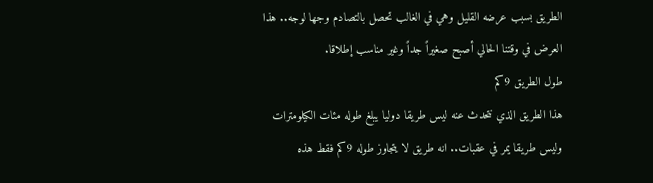الطريق بسبب عرضه القليل وهي في الغالب تحصل بالتصادم وجها لوجه.. هذا العرض في وقتنا الحالي أصبح صغيراً جداً وغير مناسب إطلاقا.
طول الطريق 9كم
هذا الطريق الذي نتحدث عنه ليس طريقا دوليا يبلغ طوله مئات الكيلومترات وليس طريقا يمر في عقبات.. انه طريق لا يتجاوز طوله 9كم فقط هذه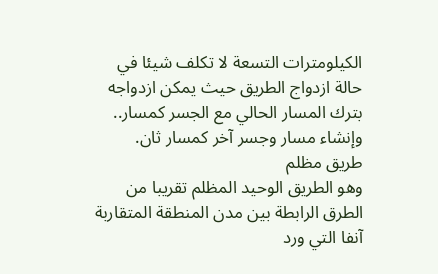الكيلومترات التسعة لا تكلف شيئا في حالة ازدواج الطريق حيث يمكن ازدواجه بترك المسار الحالي مع الجسر كمسار.. وإنشاء مسار وجسر آخر كمسار ثان.
طريق مظلم
وهو الطريق الوحيد المظلم تقريبا من الطرق الرابطة بين مدن المنطقة المتقاربة آنفا التي ورد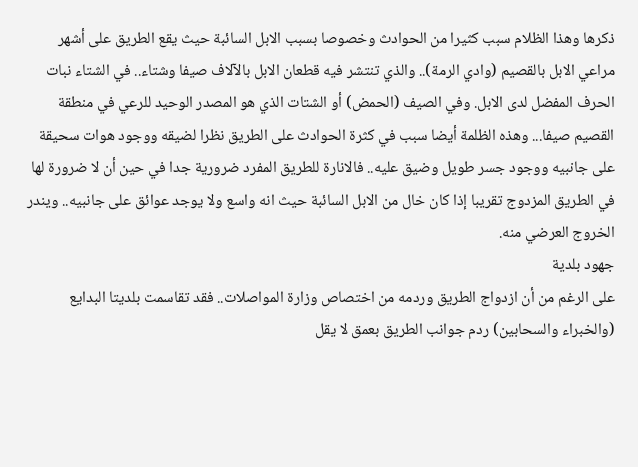ذكرها وهذا الظلام سبب كثيرا من الحوادث وخصوصا بسبب الابل السائبة حيث يقع الطريق على أشهر مراعي الابل بالقصيم (وادي الرمة).. والذي تنتشر فيه قطعان الابل بالآلاف صيفا وشتاء.. في الشتاء نبات الحرف المفضل لدى الابل. وفي الصيف (الحمض) أو الشتات الذي هو المصدر الوحيد للرعي في منطقة القصيم صيفا... وهذه الظلمة أيضا سبب في كثرة الحوادث على الطريق نظرا لضيقه ووجود هوات سحيقة على جانبيه ووجود جسر طويل وضيق عليه.. فالانارة للطريق المفرد ضرورية جدا في حين أن لا ضرورة لها في الطريق المزدوج تقريبا إذا كان خال من الابل السائبة حيث انه واسع ولا يوجد عوائق على جانبيه.. ويندر الخروج العرضي منه.
جهود بلدية
على الرغم من أن ازدواج الطريق وردمه من اختصاص وزارة المواصلات.. فقد تقاسمت بلديتا البدايع (والخبراء والسحابين) ردم جوانب الطريق بعمق لا يقل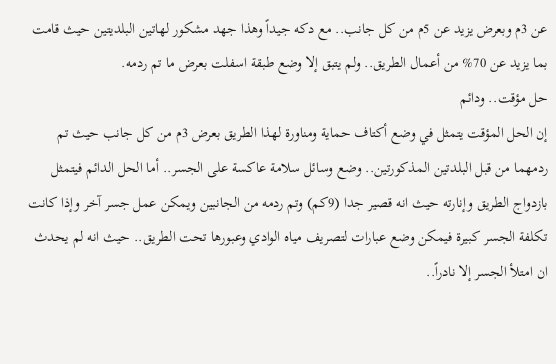عن 3م وبعرض يزيد عن 5م من كل جانب.. مع دكه جيداً وهذا جهد مشكور لهاتين البلديتين حيث قامت بما يزيد عن 70% من أعمال الطريق.. ولم يتبق إلا وضع طبقة اسفلت بعرض ما تم ردمه.
حل مؤقت.. ودائم
إن الحل المؤقت يتمثل في وضع أكتاف حماية ومناورة لهذا الطريق بعرض 3م من كل جانب حيث تم ردمهما من قبل البلدتين المذكورتين.. وضع وسائل سلامة عاكسة على الجسر.. أما الحل الدائم فيتمثل بازدواج الطريق وإنارته حيث انه قصير جدا (9كم) وتم ردمه من الجانبين ويمكن عمل جسر آخر وإذا كانت تكلفة الجسر كبيرة فيمكن وضع عبارات لتصريف مياه الوادي وعبورها تحت الطريق.. حيث انه لم يحدث ان امتلأ الجسر إلا نادراً..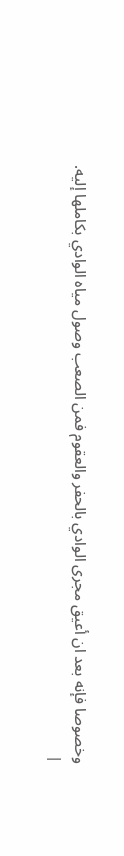وخصوصا فإنه بعد ان أعيق مجرى الوادي بالحفر والعقوم فمن الصعب وصول مياه الوادي بكاملها إليه.
|